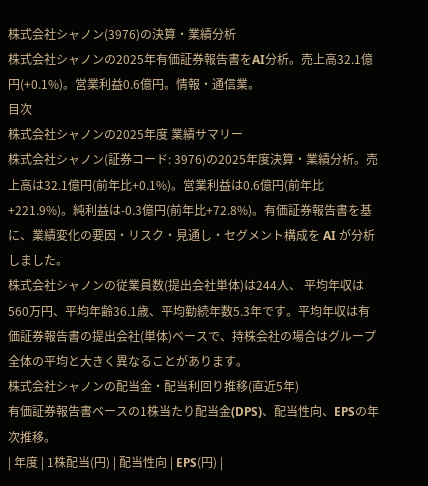株式会社シャノン(3976)の決算・業績分析
株式会社シャノンの2025年有価証券報告書をAI分析。売上高32.1億円(+0.1%)。営業利益0.6億円。情報・通信業。
目次
株式会社シャノンの2025年度 業績サマリー
株式会社シャノン(証券コード: 3976)の2025年度決算・業績分析。売上高は32.1億円(前年比+0.1%)。営業利益は0.6億円(前年比+221.9%)。純利益は-0.3億円(前年比+72.8%)。有価証券報告書を基に、業績変化の要因・リスク・見通し・セグメント構成を AI が分析しました。
株式会社シャノンの従業員数(提出会社単体)は244人、 平均年収は560万円、平均年齢36.1歳、平均勤続年数5.3年です。平均年収は有価証券報告書の提出会社(単体)ベースで、持株会社の場合はグループ全体の平均と大きく異なることがあります。
株式会社シャノンの配当金・配当利回り推移(直近5年)
有価証券報告書ベースの1株当たり配当金(DPS)、配当性向、EPSの年次推移。
| 年度 | 1株配当(円) | 配当性向 | EPS(円) |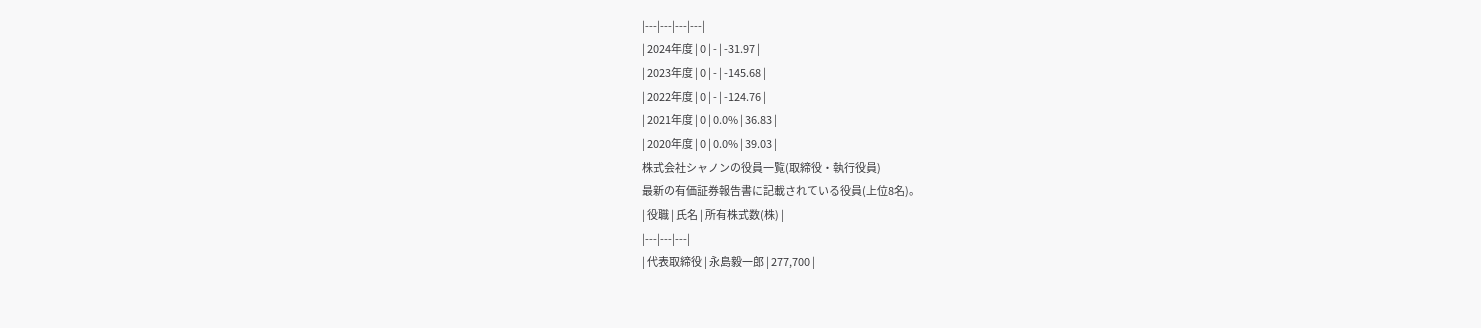|---|---|---|---|
| 2024年度 | 0 | - | -31.97 |
| 2023年度 | 0 | - | -145.68 |
| 2022年度 | 0 | - | -124.76 |
| 2021年度 | 0 | 0.0% | 36.83 |
| 2020年度 | 0 | 0.0% | 39.03 |
株式会社シャノンの役員一覧(取締役・執行役員)
最新の有価証券報告書に記載されている役員(上位8名)。
| 役職 | 氏名 | 所有株式数(株) |
|---|---|---|
| 代表取締役 | 永島毅一郎 | 277,700 |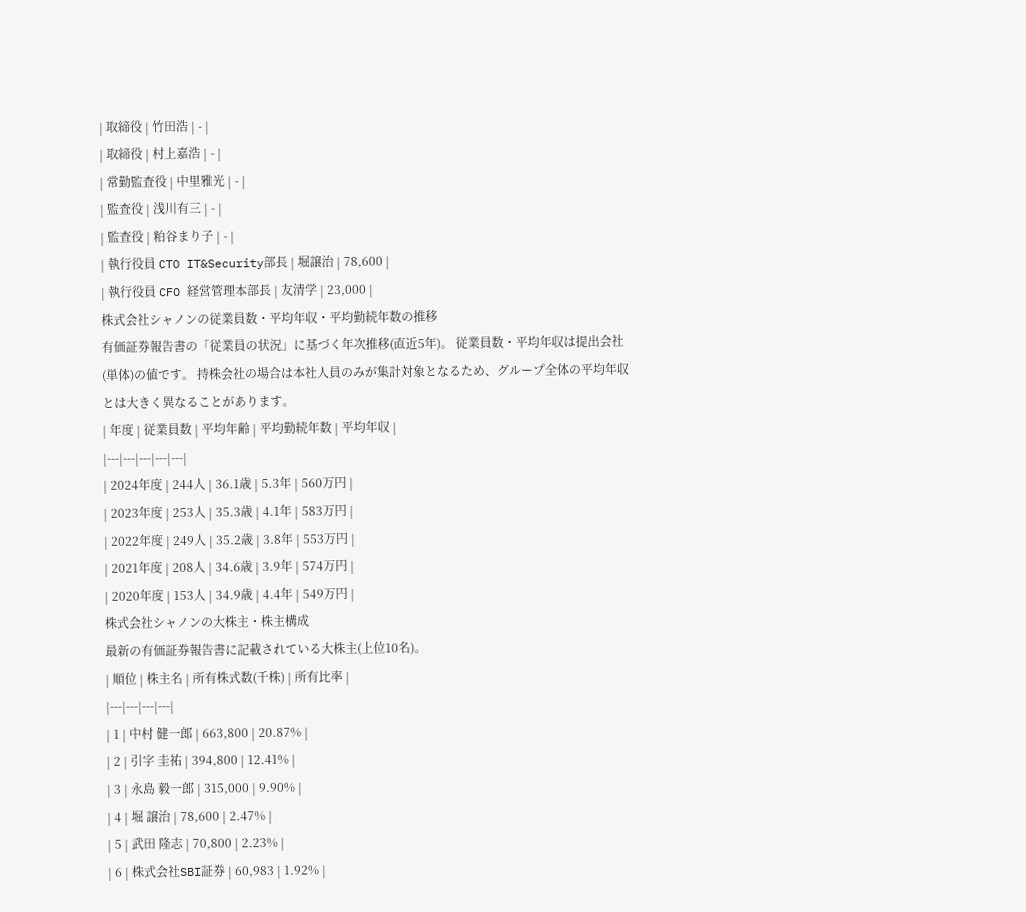| 取締役 | 竹田浩 | - |
| 取締役 | 村上嘉浩 | - |
| 常勤監査役 | 中里雅光 | - |
| 監査役 | 浅川有三 | - |
| 監査役 | 粕谷まり子 | - |
| 執行役員 CTO IT&Security部長 | 堀譲治 | 78,600 |
| 執行役員 CFO 経営管理本部長 | 友清学 | 23,000 |
株式会社シャノンの従業員数・平均年収・平均勤続年数の推移
有価証券報告書の「従業員の状況」に基づく年次推移(直近5年)。 従業員数・平均年収は提出会社(単体)の値です。 持株会社の場合は本社人員のみが集計対象となるため、グループ全体の平均年収とは大きく異なることがあります。
| 年度 | 従業員数 | 平均年齢 | 平均勤続年数 | 平均年収 |
|---|---|---|---|---|
| 2024年度 | 244人 | 36.1歳 | 5.3年 | 560万円 |
| 2023年度 | 253人 | 35.3歳 | 4.1年 | 583万円 |
| 2022年度 | 249人 | 35.2歳 | 3.8年 | 553万円 |
| 2021年度 | 208人 | 34.6歳 | 3.9年 | 574万円 |
| 2020年度 | 153人 | 34.9歳 | 4.4年 | 549万円 |
株式会社シャノンの大株主・株主構成
最新の有価証券報告書に記載されている大株主(上位10名)。
| 順位 | 株主名 | 所有株式数(千株) | 所有比率 |
|---|---|---|---|
| 1 | 中村 健一郎 | 663,800 | 20.87% |
| 2 | 引字 圭祐 | 394,800 | 12.41% |
| 3 | 永島 毅一郎 | 315,000 | 9.90% |
| 4 | 堀 譲治 | 78,600 | 2.47% |
| 5 | 武田 隆志 | 70,800 | 2.23% |
| 6 | 株式会社SBI証券 | 60,983 | 1.92% |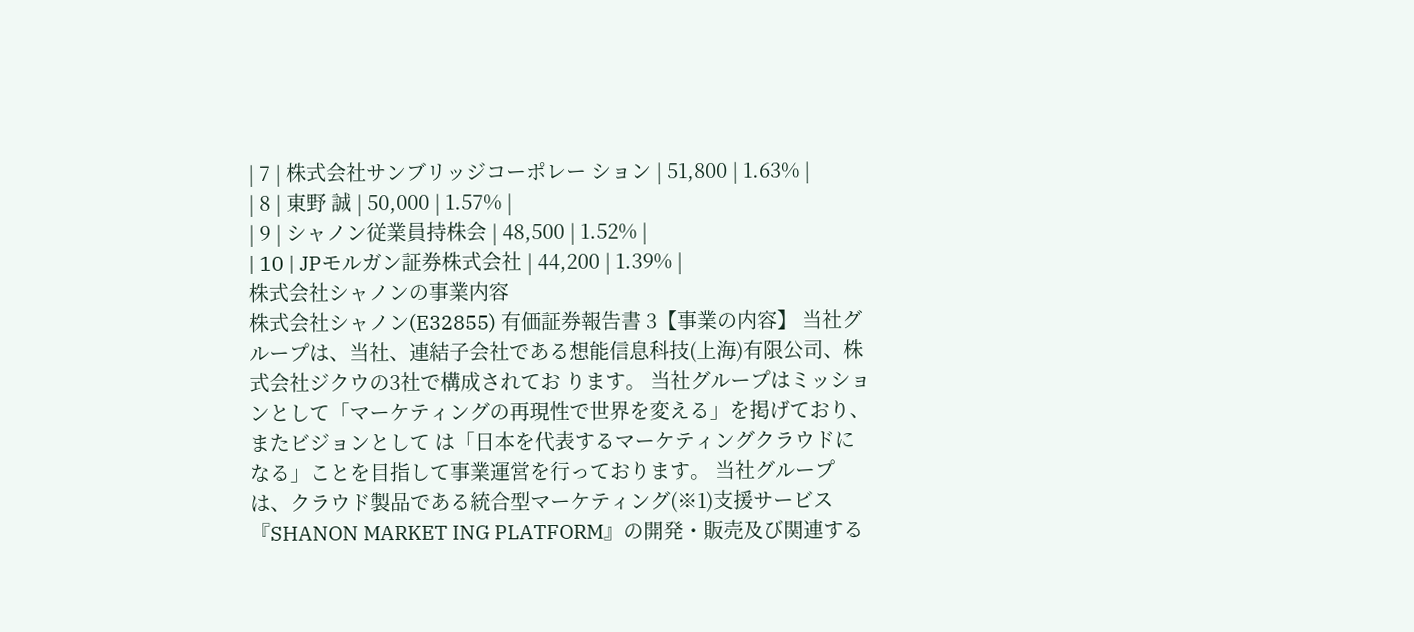| 7 | 株式会社サンブリッジコーポレー ション | 51,800 | 1.63% |
| 8 | 東野 誠 | 50,000 | 1.57% |
| 9 | シャノン従業員持株会 | 48,500 | 1.52% |
| 10 | JPモルガン証券株式会社 | 44,200 | 1.39% |
株式会社シャノンの事業内容
株式会社シャノン(E32855) 有価証券報告書 3【事業の内容】 当社グループは、当社、連結子会社である想能信息科技(上海)有限公司、株式会社ジクウの3社で構成されてお ります。 当社グループはミッションとして「マーケティングの再現性で世界を変える」を掲げており、またビジョンとして は「日本を代表するマーケティングクラウドになる」ことを目指して事業運営を行っております。 当社グループは、クラウド製品である統合型マーケティング(※1)支援サービス『SHANON MARKET ING PLATFORM』の開発・販売及び関連する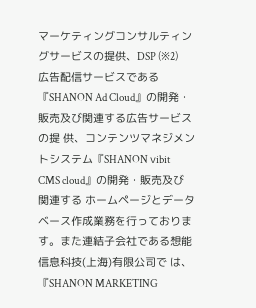マーケティングコンサルティングサービスの提供、DSP (※2)広告配信サービスである『SHANON Ad Cloud』の開発・販売及び関連する広告サービスの提 供、コンテンツマネジメントシステム『SHANON ⅴibit CMS cloud』の開発・販売及び関連する ホームページとデータベース作成業務を行っております。また連結子会社である想能信息科技(上海)有限公司で は、『SHANON MARKETING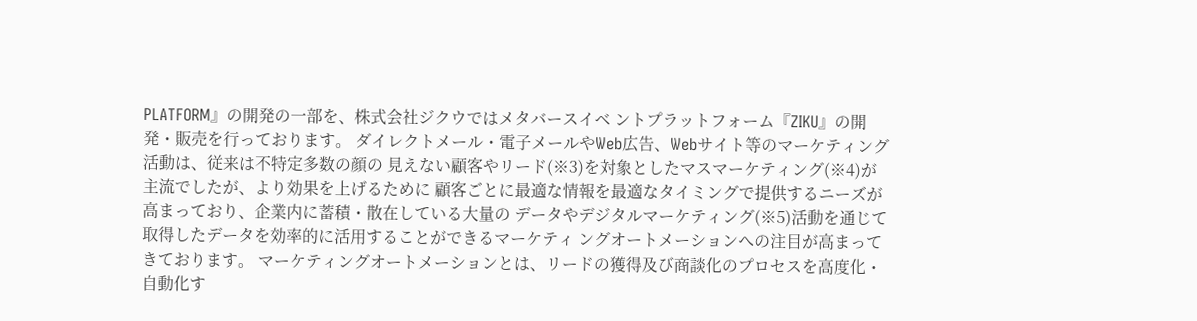PLATFORM』の開発の一部を、株式会社ジクウではメタバースイベ ントプラットフォーム『ZIKU』の開発・販売を行っております。 ダイレクトメール・電子メールやWeb広告、Webサイト等のマーケティング活動は、従来は不特定多数の顔の 見えない顧客やリード(※3)を対象としたマスマーケティング(※4)が主流でしたが、より効果を上げるために 顧客ごとに最適な情報を最適なタイミングで提供するニーズが高まっており、企業内に蓄積・散在している大量の データやデジタルマーケティング(※5)活動を通じて取得したデータを効率的に活用することができるマーケティ ングオートメーションへの注目が高まってきております。 マーケティングオートメーションとは、リードの獲得及び商談化のプロセスを高度化・自動化す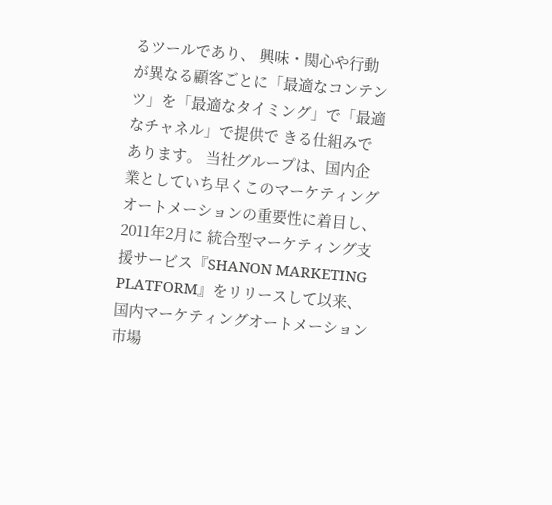るツールであり、 興味・関心や行動が異なる顧客ごとに「最適なコンテンツ」を「最適なタイミング」で「最適なチャネル」で提供で きる仕組みであります。 当社グループは、国内企業としていち早くこのマーケティングオートメーションの重要性に着目し、2011年2月に 統合型マーケティング支援サービス『SHANON MARKETING PLATFORM』をリリースして以来、 国内マーケティングオートメーション市場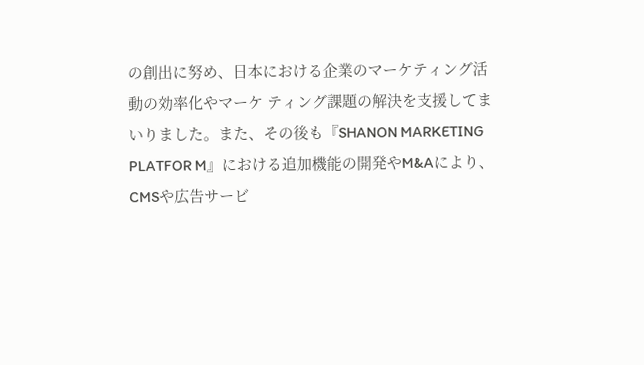の創出に努め、日本における企業のマーケティング活動の効率化やマーケ ティング課題の解決を支援してまいりました。また、その後も『SHANON MARKETING PLATFOR M』における追加機能の開発やM&Aにより、CMSや広告サービ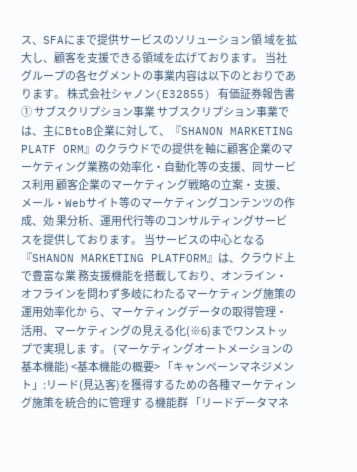ス、SFAにまで提供サービスのソリューション領 域を拡大し、顧客を支援できる領域を広げております。 当社グループの各セグメントの事業内容は以下のとおりであります。 株式会社シャノン(E32855) 有価証券報告書 ① サブスクリプション事業 サブスクリプション事業では、主にBtoB企業に対して、『SHANON MARKETING PLATF ORM』のクラウドでの提供を軸に顧客企業のマーケティング業務の効率化・自動化等の支援、同サービス利用 顧客企業のマーケティング戦略の立案・支援、メール・Webサイト等のマーケティングコンテンツの作成、効 果分析、運用代行等のコンサルティングサービスを提供しております。 当サービスの中心となる『SHANON MARKETING PLATFORM』は、クラウド上で豊富な業 務支援機能を搭載しており、オンライン・オフラインを問わず多岐にわたるマーケティング施策の運用効率化か ら、マーケティングデータの取得管理・活用、マーケティングの見える化(※6)までワンストップで実現しま す。 (マーケティングオートメーションの基本機能) <基本機能の概要> 「キャンペーンマネジメント」:リード(見込客)を獲得するための各種マーケティング施策を統合的に管理す る機能群 「リードデータマネ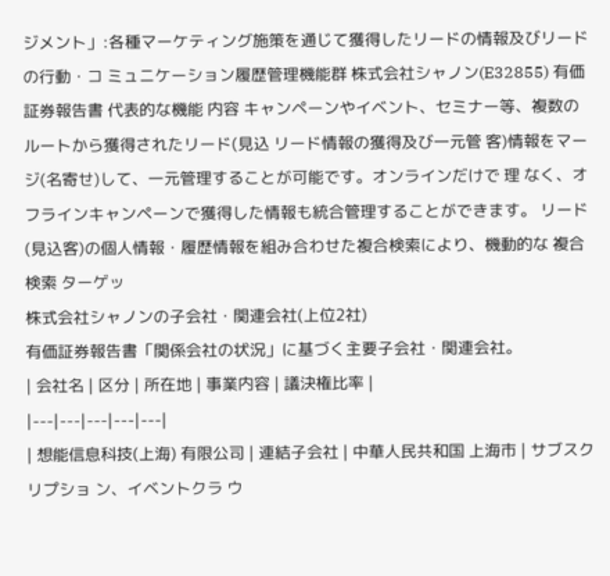ジメント」:各種マーケティング施策を通じて獲得したリードの情報及びリードの行動・コ ミュニケーション履歴管理機能群 株式会社シャノン(E32855) 有価証券報告書 代表的な機能 内容 キャンペーンやイベント、セミナー等、複数のルートから獲得されたリード(見込 リード情報の獲得及び一元管 客)情報をマージ(名寄せ)して、一元管理することが可能です。オンラインだけで 理 なく、オフラインキャンペーンで獲得した情報も統合管理することができます。 リード(見込客)の個人情報・履歴情報を組み合わせた複合検索により、機動的な 複合検索 ターゲッ
株式会社シャノンの子会社・関連会社(上位2社)
有価証券報告書「関係会社の状況」に基づく主要子会社・関連会社。
| 会社名 | 区分 | 所在地 | 事業内容 | 議決権比率 |
|---|---|---|---|---|
| 想能信息科技(上海) 有限公司 | 連結子会社 | 中華人民共和国 上海市 | サブスクリプショ ン、イベントクラ ウ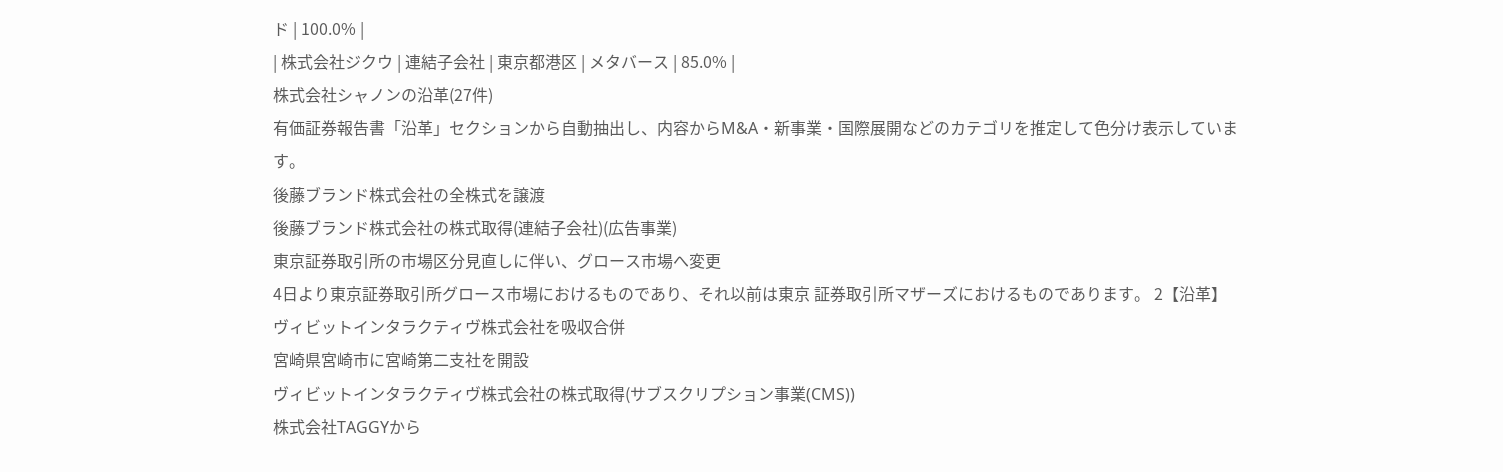ド | 100.0% |
| 株式会社ジクウ | 連結子会社 | 東京都港区 | メタバース | 85.0% |
株式会社シャノンの沿革(27件)
有価証券報告書「沿革」セクションから自動抽出し、内容からM&A・新事業・国際展開などのカテゴリを推定して色分け表示しています。
後藤ブランド株式会社の全株式を譲渡
後藤ブランド株式会社の株式取得(連結子会社)(広告事業)
東京証券取引所の市場区分見直しに伴い、グロース市場へ変更
4日より東京証券取引所グロース市場におけるものであり、それ以前は東京 証券取引所マザーズにおけるものであります。 2【沿革】
ヴィビットインタラクティヴ株式会社を吸収合併
宮崎県宮崎市に宮崎第二支社を開設
ヴィビットインタラクティヴ株式会社の株式取得(サブスクリプション事業(CMS))
株式会社TAGGYから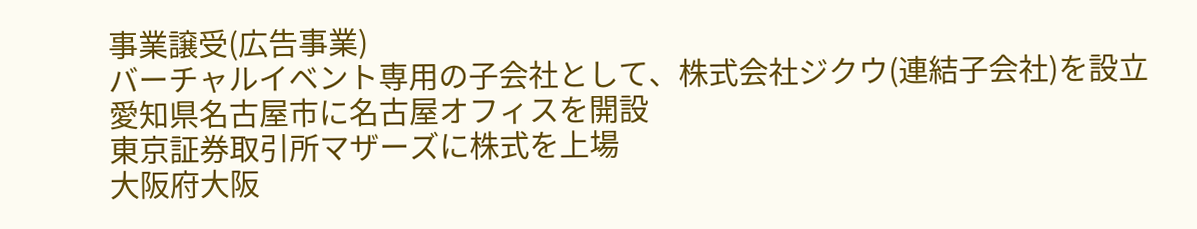事業譲受(広告事業)
バーチャルイベント専用の子会社として、株式会社ジクウ(連結子会社)を設立
愛知県名古屋市に名古屋オフィスを開設
東京証券取引所マザーズに株式を上場
大阪府大阪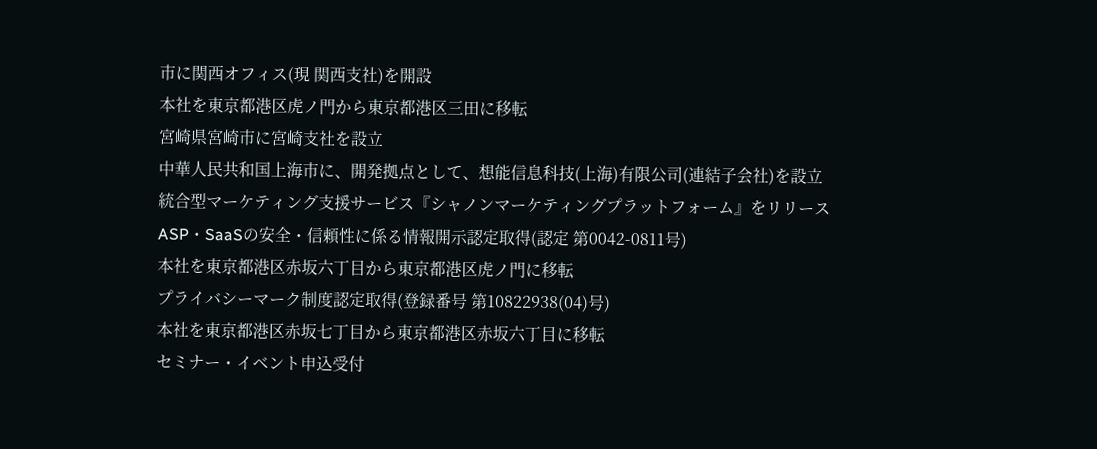市に関西オフィス(現 関西支社)を開設
本社を東京都港区虎ノ門から東京都港区三田に移転
宮崎県宮崎市に宮崎支社を設立
中華人民共和国上海市に、開発拠点として、想能信息科技(上海)有限公司(連結子会社)を設立
統合型マーケティング支援サービス『シャノンマーケティングプラットフォーム』をリリース
ASP・SaaSの安全・信頼性に係る情報開示認定取得(認定 第0042-0811号)
本社を東京都港区赤坂六丁目から東京都港区虎ノ門に移転
プライバシーマーク制度認定取得(登録番号 第10822938(04)号)
本社を東京都港区赤坂七丁目から東京都港区赤坂六丁目に移転
セミナー・イベント申込受付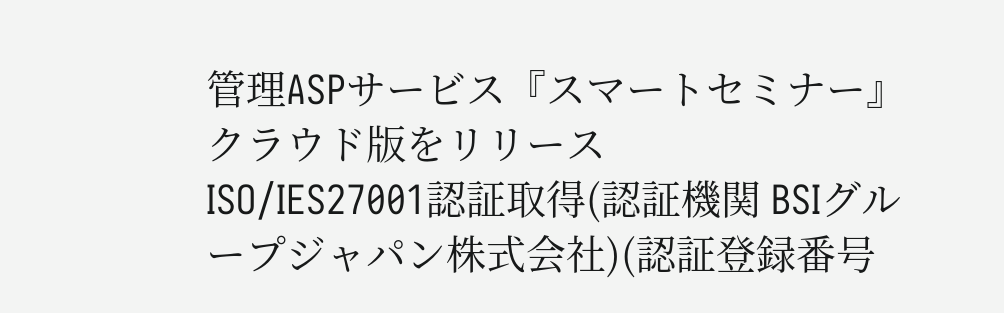管理ASPサービス『スマートセミナー』クラウド版をリリース
ISO/IES27001認証取得(認証機関 BSIグループジャパン株式会社)(認証登録番号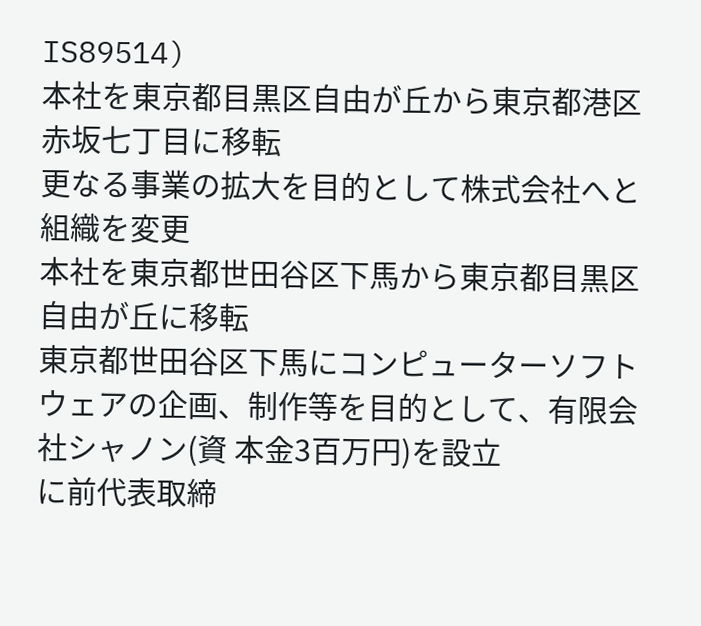IS89514)
本社を東京都目黒区自由が丘から東京都港区赤坂七丁目に移転
更なる事業の拡大を目的として株式会社へと組織を変更
本社を東京都世田谷区下馬から東京都目黒区自由が丘に移転
東京都世田谷区下馬にコンピューターソフトウェアの企画、制作等を目的として、有限会社シャノン(資 本金3百万円)を設立
に前代表取締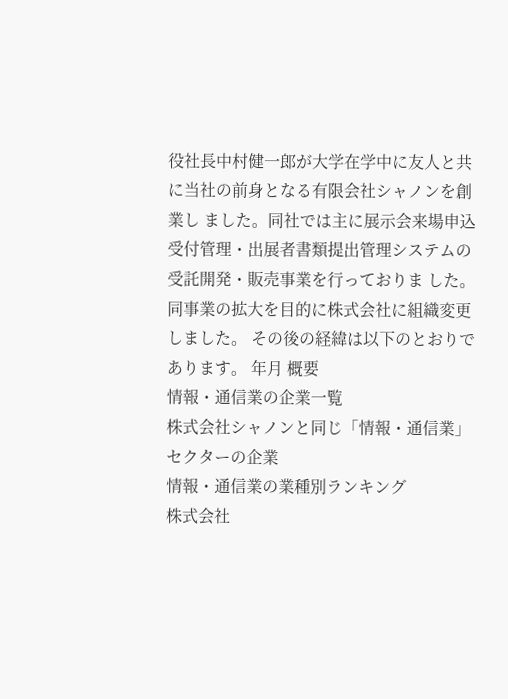役社長中村健一郎が大学在学中に友人と共に当社の前身となる有限会社シャノンを創業し ました。同社では主に展示会来場申込受付管理・出展者書類提出管理システムの受託開発・販売事業を行っておりま した。同事業の拡大を目的に株式会社に組織変更しました。 その後の経緯は以下のとおりであります。 年月 概要
情報・通信業の企業一覧
株式会社シャノンと同じ「情報・通信業」セクターの企業
情報・通信業の業種別ランキング
株式会社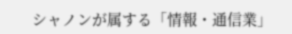シャノンが属する「情報・通信業」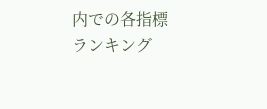内での各指標ランキング